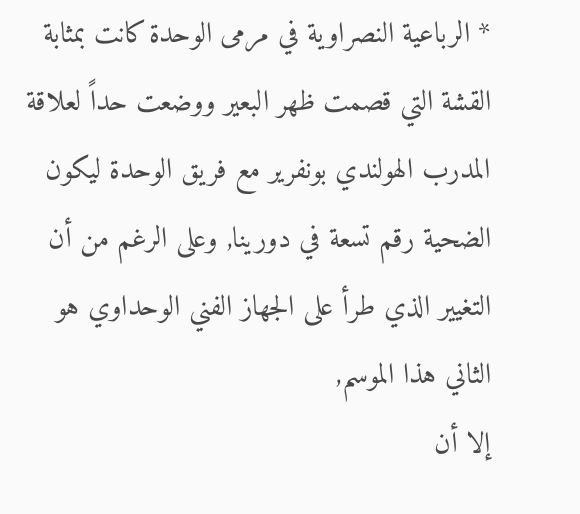* الرباعية النصراوية في مرمى الوحدة كانت بمثابة القشة التي قصمت ظهر البعير ووضعت حداً لعلاقة المدرب الهولندي بونفرير مع فريق الوحدة ليكون الضحية رقم تسعة في دورينا, وعلى الرغم من أن التغيير الذي طرأ على الجهاز الفني الوحداوي هو الثاني هذا الموسم,
إلا أن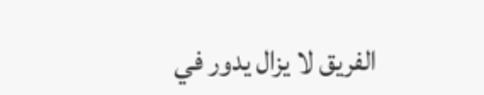الفريق لا يزال يدور في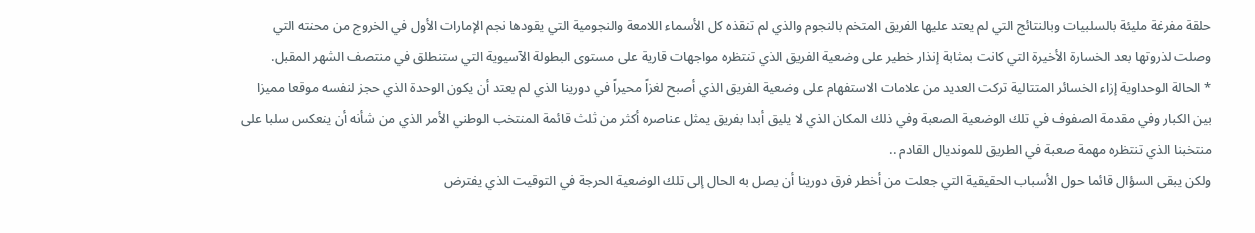حلقة مفرغة مليئة بالسلبيات وبالنتائج التي لم يعتد عليها الفريق المتخم بالنجوم والذي لم تنقذه كل الأسماء اللامعة والنجومية التي يقودها نجم الإمارات الأول في الخروج من محنته التي وصلت لذروتها بعد الخسارة الأخيرة التي كانت بمثابة إنذار خطير على وضعية الفريق الذي تنتظره مواجهات قارية على مستوى البطولة الآسيوية التي ستنطلق في منتصف الشهر المقبل.
* الحالة الوحداوية إزاء الخسائر المتتالية تركت العديد من علامات الاستفهام على وضعية الفريق الذي أصبح لغزاً محيراً في دورينا الذي لم يعتد أن يكون الوحدة الذي حجز لنفسه موقعا مميزا بين الكبار وفي مقدمة الصفوف في تلك الوضعية الصعبة وفي ذلك المكان الذي لا يليق أبدا بفريق يمثل عناصره أكثر من ثلث قائمة المنتخب الوطني الأمر الذي من شأنه أن ينعكس سلبا على منتخبنا الذي تنتظره مهمة صعبة في الطريق للمونديال القادم ..
ولكن يبقى السؤال قائما حول الأسباب الحقيقية التي جعلت من أخطر فرق دورينا أن يصل به الحال إلى تلك الوضعية الحرجة في التوقيت الذي يفترض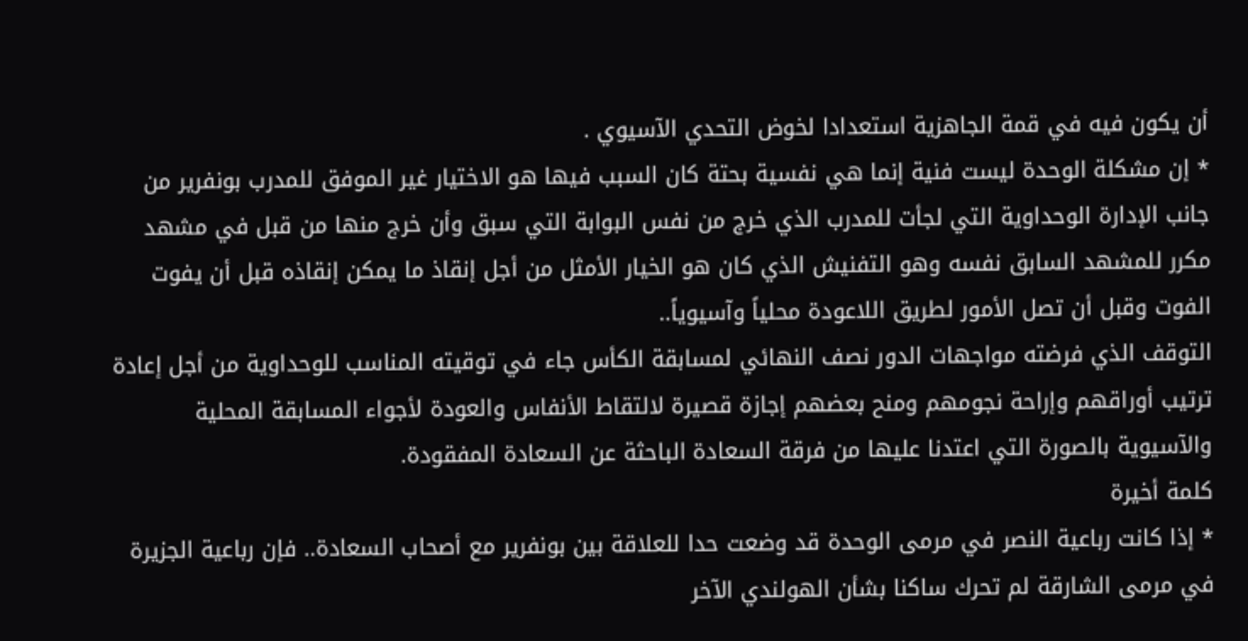أن يكون فيه في قمة الجاهزية استعدادا لخوض التحدي الآسيوي .
* إن مشكلة الوحدة ليست فنية إنما هي نفسية بحتة كان السبب فيها هو الاختيار غير الموفق للمدرب بونفرير من جانب الإدارة الوحداوية التي لجأت للمدرب الذي خرج من نفس البوابة التي سبق وأن خرج منها من قبل في مشهد مكرر للمشهد السابق نفسه وهو التفنيش الذي كان هو الخيار الأمثل من أجل إنقاذ ما يمكن إنقاذه قبل أن يفوت الفوت وقبل أن تصل الأمور لطريق اللاعودة محلياً وآسيوياً..
التوقف الذي فرضته مواجهات الدور نصف النهائي لمسابقة الكأس جاء في توقيته المناسب للوحداوية من أجل إعادة ترتيب أوراقهم وإراحة نجومهم ومنح بعضهم إجازة قصيرة لالتقاط الأنفاس والعودة لأجواء المسابقة المحلية والآسيوية بالصورة التي اعتدنا عليها من فرقة السعادة الباحثة عن السعادة المفقودة.
كلمة أخيرة
* إذا كانت رباعية النصر في مرمى الوحدة قد وضعت حدا للعلاقة بين بونفرير مع أصحاب السعادة.. فإن رباعية الجزيرة في مرمى الشارقة لم تحرك ساكنا بشأن الهولندي الآخر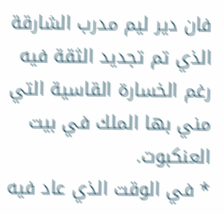فان دير ليم مدرب الشارقة الذي تم تجديد الثقة فيه رغم الخسارة القاسية التي مني بها الملك في بيت العنكبوت.
* في الوقت الذي عاد فيه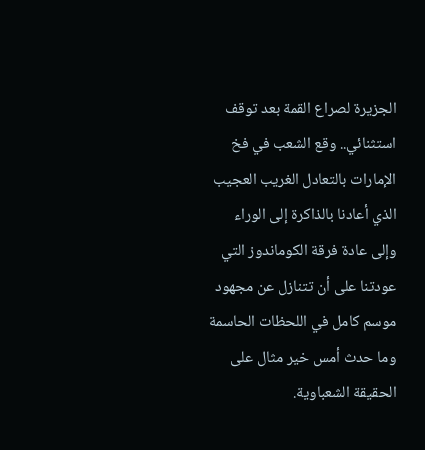الجزيرة لصراع القمة بعد توقف استثنائي.. وقع الشعب في فخ الإمارات بالتعادل الغريب العجيب الذي أعادنا بالذاكرة إلى الوراء وإلى عادة فرقة الكوماندوز التي عودتنا على أن تتنازل عن مجهود موسم كامل في اللحظات الحاسمة وما حدث أمس خير مثال على الحقيقة الشعباوية.